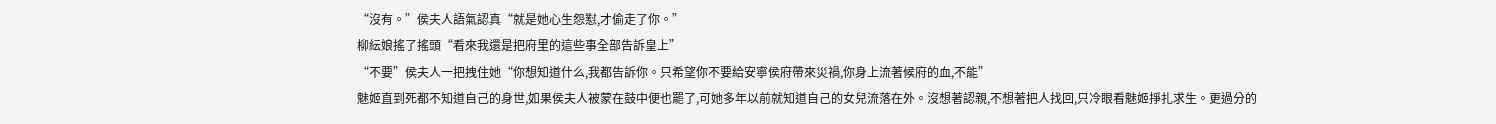“沒有。”侯夫人語氣認真“就是她心生怨懟,才偷走了你。”
柳紜娘搖了搖頭“看來我還是把府里的這些事全部告訴皇上”
“不要”侯夫人一把拽住她“你想知道什么,我都告訴你。只希望你不要給安寧侯府帶來災禍,你身上流著候府的血,不能”
魅姬直到死都不知道自己的身世,如果侯夫人被蒙在鼓中便也罷了,可她多年以前就知道自己的女兒流落在外。沒想著認親,不想著把人找回,只冷眼看魅姬掙扎求生。更過分的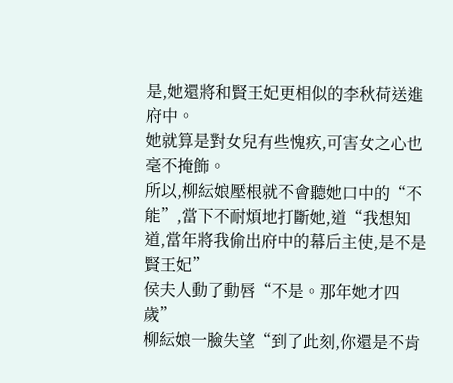是,她還將和賢王妃更相似的李秋荷送進府中。
她就算是對女兒有些愧疚,可害女之心也毫不掩飾。
所以,柳紜娘壓根就不會聽她口中的“不能”,當下不耐煩地打斷她,道“我想知道,當年將我偷出府中的幕后主使,是不是賢王妃”
侯夫人動了動唇“不是。那年她才四歲”
柳紜娘一臉失望“到了此刻,你還是不肯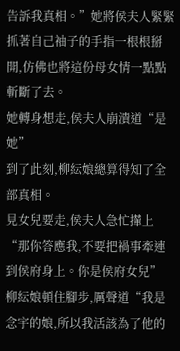告訴我真相。”她將侯夫人緊緊抓著自己袖子的手指一根根掰開,仿佛也將這份母女情一點點斬斷了去。
她轉身想走,侯夫人崩潰道“是她”
到了此刻,柳紜娘總算得知了全部真相。
見女兒要走,侯夫人急忙攆上“那你答應我,不要把禍事牽連到侯府身上。你是侯府女兒”
柳紜娘頓住腳步,厲聲道“我是念宇的娘,所以我活該為了他的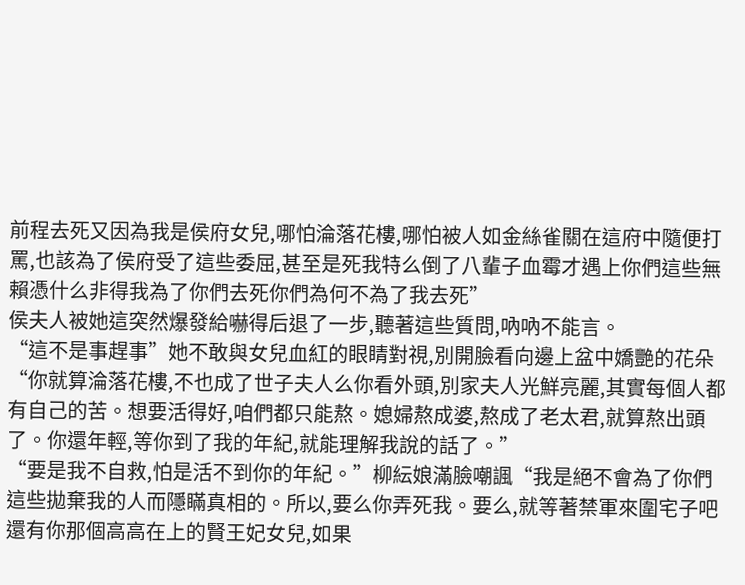前程去死又因為我是侯府女兒,哪怕淪落花樓,哪怕被人如金絲雀關在這府中隨便打罵,也該為了侯府受了這些委屈,甚至是死我特么倒了八輩子血霉才遇上你們這些無賴憑什么非得我為了你們去死你們為何不為了我去死”
侯夫人被她這突然爆發給嚇得后退了一步,聽著這些質問,吶吶不能言。
“這不是事趕事”她不敢與女兒血紅的眼睛對視,別開臉看向邊上盆中嬌艷的花朵“你就算淪落花樓,不也成了世子夫人么你看外頭,別家夫人光鮮亮麗,其實每個人都有自己的苦。想要活得好,咱們都只能熬。媳婦熬成婆,熬成了老太君,就算熬出頭了。你還年輕,等你到了我的年紀,就能理解我說的話了。”
“要是我不自救,怕是活不到你的年紀。”柳紜娘滿臉嘲諷“我是絕不會為了你們這些拋棄我的人而隱瞞真相的。所以,要么你弄死我。要么,就等著禁軍來圍宅子吧還有你那個高高在上的賢王妃女兒,如果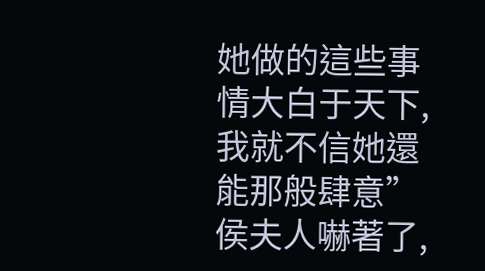她做的這些事情大白于天下,我就不信她還能那般肆意”
侯夫人嚇著了,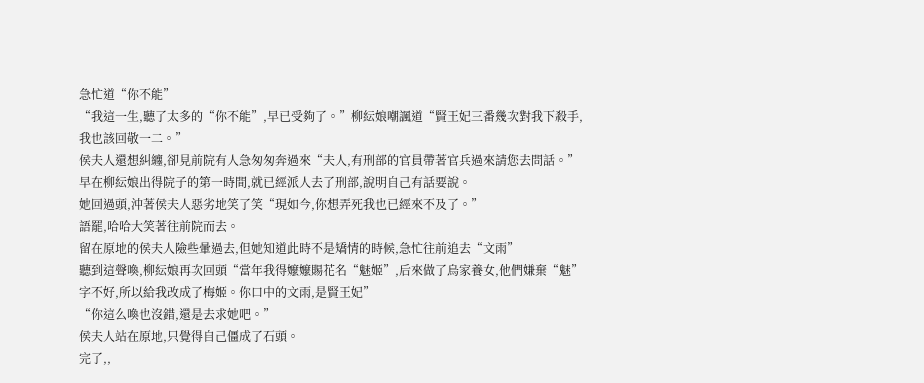急忙道“你不能”
“我這一生,聽了太多的“你不能”,早已受夠了。”柳紜娘嘲諷道“賢王妃三番幾次對我下殺手,我也該回敬一二。”
侯夫人還想糾纏,卻見前院有人急匆匆奔過來“夫人,有刑部的官員帶著官兵過來請您去問話。”
早在柳紜娘出得院子的第一時間,就已經派人去了刑部,說明自己有話要說。
她回過頭,沖著侯夫人惡劣地笑了笑“現如今,你想弄死我也已經來不及了。”
語罷,哈哈大笑著往前院而去。
留在原地的侯夫人險些暈過去,但她知道此時不是矯情的時候,急忙往前追去“文雨”
聽到這聲喚,柳紜娘再次回頭“當年我得嬤嬤賜花名“魅姬”,后來做了烏家養女,他們嫌棄“魅”字不好,所以給我改成了梅姬。你口中的文雨,是賢王妃”
“你這么喚也沒錯,還是去求她吧。”
侯夫人站在原地,只覺得自己僵成了石頭。
完了,,